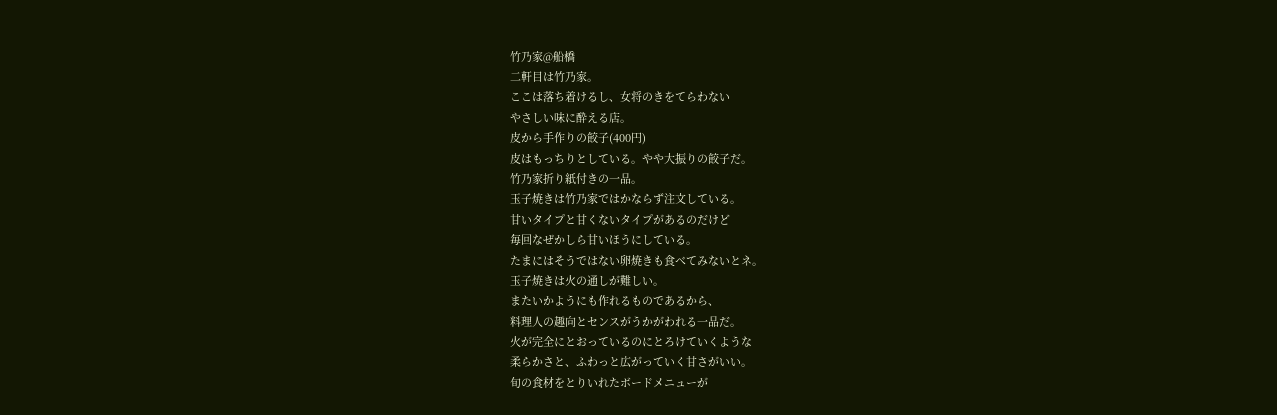竹乃家@船橋
二軒目は竹乃家。
ここは落ち着けるし、女将のきをてらわない
やさしい味に酔える店。
皮から手作りの餃子(400円)
皮はもっちりとしている。やや大振りの餃子だ。
竹乃家折り紙付きの一品。
玉子焼きは竹乃家ではかならず注文している。
甘いタイプと甘くないタイプがあるのだけど
毎回なぜかしら甘いほうにしている。
たまにはそうではない卵焼きも食べてみないとネ。
玉子焼きは火の通しが難しい。
またいかようにも作れるものであるから、
料理人の趣向とセンスがうかがわれる一品だ。
火が完全にとおっているのにとろけていくような
柔らかさと、ふわっと広がっていく甘さがいい。
旬の食材をとりいれたボードメニューが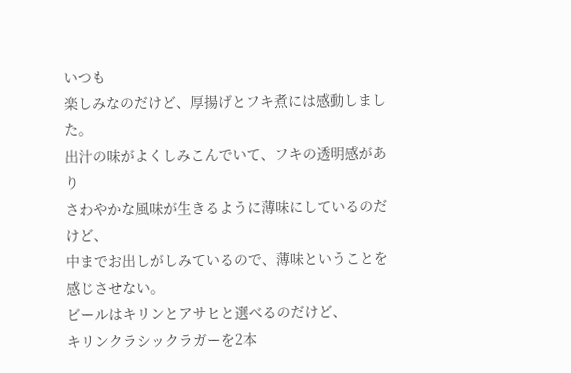いつも
楽しみなのだけど、厚揚げとフキ煮には感動しました。
出汁の味がよくしみこんでいて、フキの透明感があり
さわやかな風味が生きるように薄味にしているのだけど、
中までお出しがしみているので、薄味ということを
感じさせない。
ビールはキリンとアサヒと選べるのだけど、
キリンクラシックラガーを2本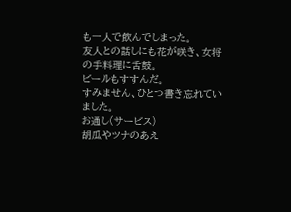も一人で飲んでしまった。
友人との話しにも花が咲き、女将の手料理に舌鼓。
ビールもすすんだ。
すみません、ひとつ書き忘れていました。
お通し(サービス)
胡瓜やツナのあえ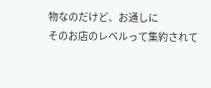物なのだけど、お通しに
そのお店のレベルって集約されて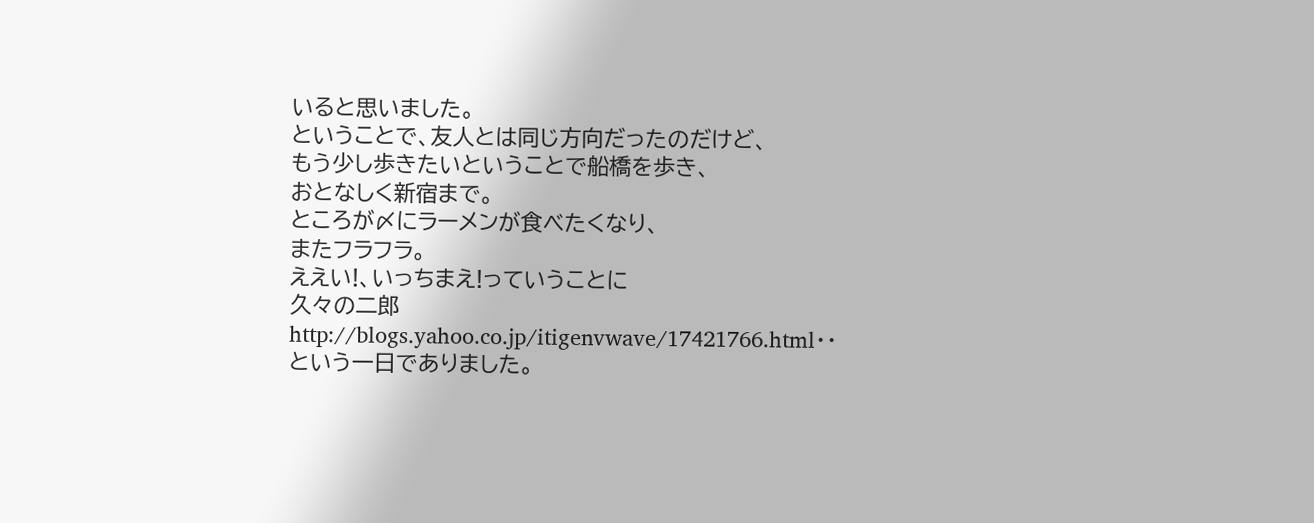いると思いました。
ということで、友人とは同じ方向だったのだけど、
もう少し歩きたいということで船橋を歩き、
おとなしく新宿まで。
ところが〆にラーメンが食べたくなり、
またフラフラ。
ええい!、いっちまえ!っていうことに
久々の二郎http://blogs.yahoo.co.jp/itigenvwave/17421766.html・・という一日でありました。